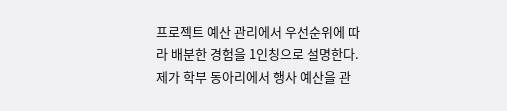프로젝트 예산 관리에서 우선순위에 따라 배분한 경험을 1인칭으로 설명한다.
제가 학부 동아리에서 행사 예산을 관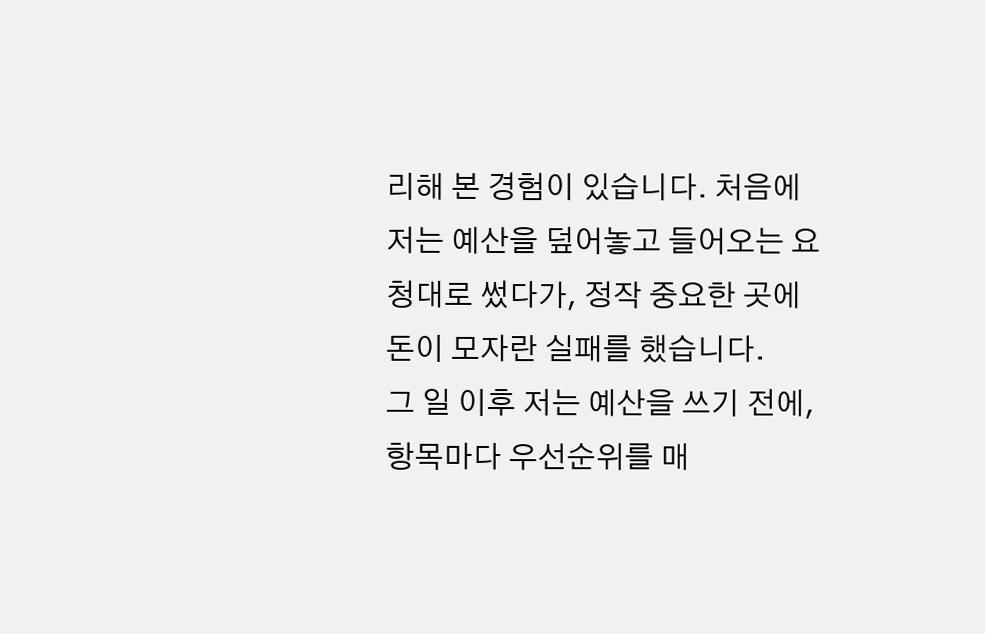리해 본 경험이 있습니다. 처음에 저는 예산을 덮어놓고 들어오는 요청대로 썼다가, 정작 중요한 곳에 돈이 모자란 실패를 했습니다.
그 일 이후 저는 예산을 쓰기 전에, 항목마다 우선순위를 매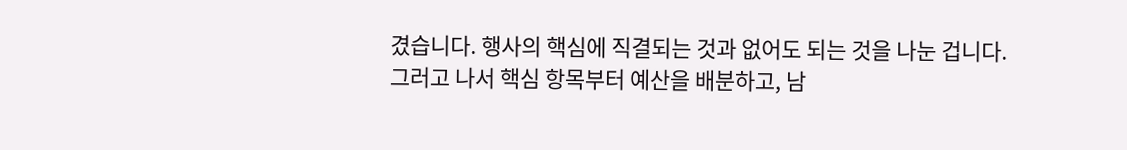겼습니다. 행사의 핵심에 직결되는 것과 없어도 되는 것을 나눈 겁니다.
그러고 나서 핵심 항목부터 예산을 배분하고, 남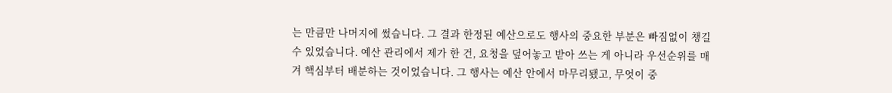는 만큼만 나머지에 썼습니다. 그 결과 한정된 예산으로도 행사의 중요한 부분은 빠짐없이 챙길 수 있었습니다. 예산 관리에서 제가 한 건, 요청을 덮어놓고 받아 쓰는 게 아니라 우선순위를 매겨 핵심부터 배분하는 것이었습니다. 그 행사는 예산 안에서 마무리됐고, 무엇이 중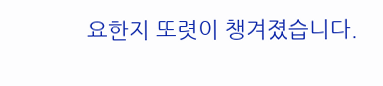요한지 또렷이 챙겨졌습니다.